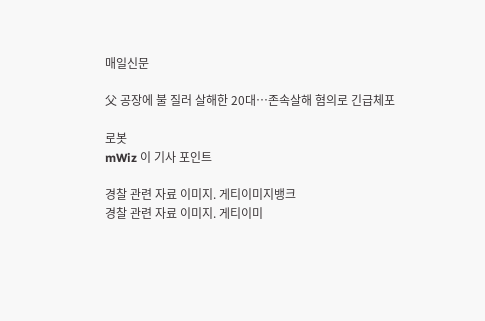매일신문

父 공장에 불 질러 살해한 20대…존속살해 혐의로 긴급체포

로봇
mWiz 이 기사 포인트

경찰 관련 자료 이미지. 게티이미지뱅크
경찰 관련 자료 이미지. 게티이미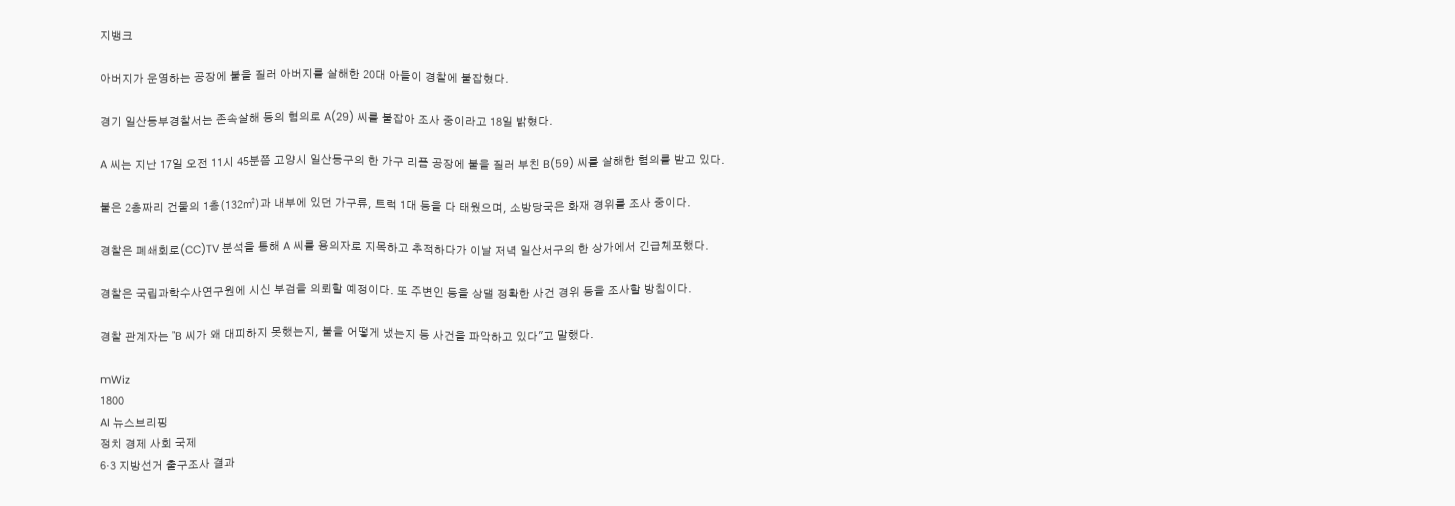지뱅크

아버지가 운영하는 공장에 불을 질러 아버지를 살해한 20대 아들이 경찰에 붙잡혔다.

경기 일산동부경찰서는 존속살해 등의 혐의로 A(29) 씨를 붙잡아 조사 중이라고 18일 밝혔다.

A 씨는 지난 17일 오전 11시 45분쯤 고양시 일산동구의 한 가구 리폼 공장에 불을 질러 부친 B(59) 씨를 살해한 혐의를 받고 있다.

불은 2층짜리 건물의 1층(132㎡)과 내부에 있던 가구류, 트럭 1대 등을 다 태웠으며, 소방당국은 화재 경위를 조사 중이다.

경찰은 폐쇄회로(CC)TV 분석을 통해 A 씨를 용의자로 지목하고 추적하다가 이날 저녁 일산서구의 한 상가에서 긴급체포했다.

경찰은 국립과학수사연구원에 시신 부검을 의뢰할 예정이다. 또 주변인 등을 상댈 정확한 사건 경위 등을 조사할 방침이다.

경찰 관계자는 "B 씨가 왜 대피하지 못했는지, 불을 어떻게 냈는지 등 사건을 파악하고 있다"고 말했다.

mWiz
1800
AI 뉴스브리핑
정치 경제 사회 국제
6·3 지방선거 출구조사 결과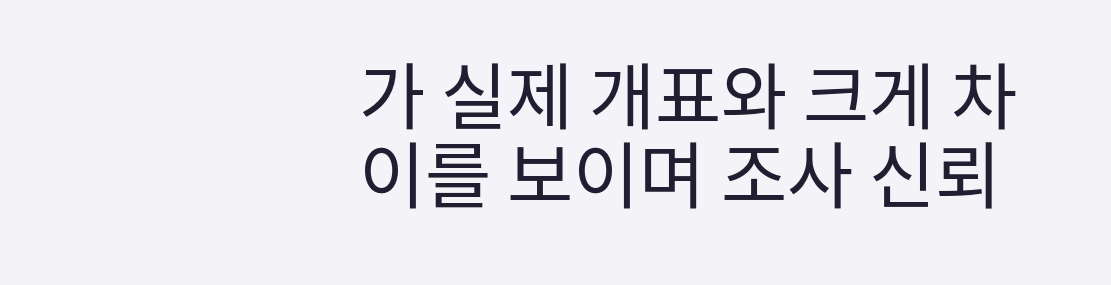가 실제 개표와 크게 차이를 보이며 조사 신뢰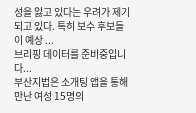성을 잃고 있다는 우려가 제기되고 있다. 특히 보수 후보들이 예상 ...
브리핑 데이터를 준비중입니다...
부산지법은 소개팅 앱을 통해 만난 여성 15명의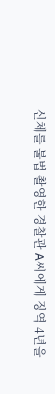신체를 불법 촬영한 경찰관 A씨에게 징역 4년을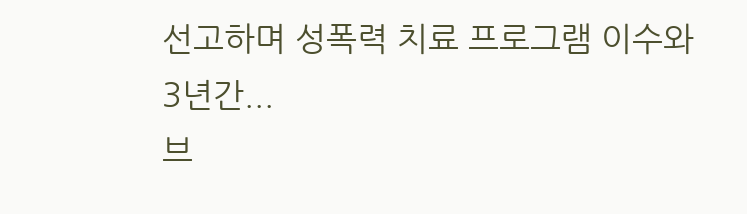선고하며 성폭력 치료 프로그램 이수와 3년간...
브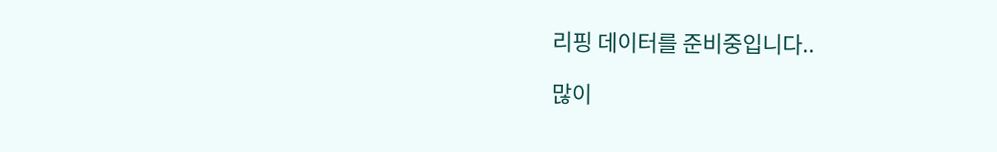리핑 데이터를 준비중입니다..

많이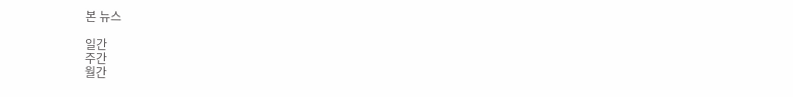본 뉴스

일간
주간
월간